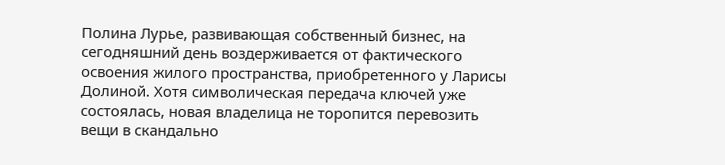Полина Лурье, развивающая собственный бизнес, на сегодняшний день воздерживается от фактического освоения жилого пространства, приобретенного у Ларисы Долиной. Хотя символическая передача ключей уже состоялась, новая владелица не торопится перевозить вещи в скандально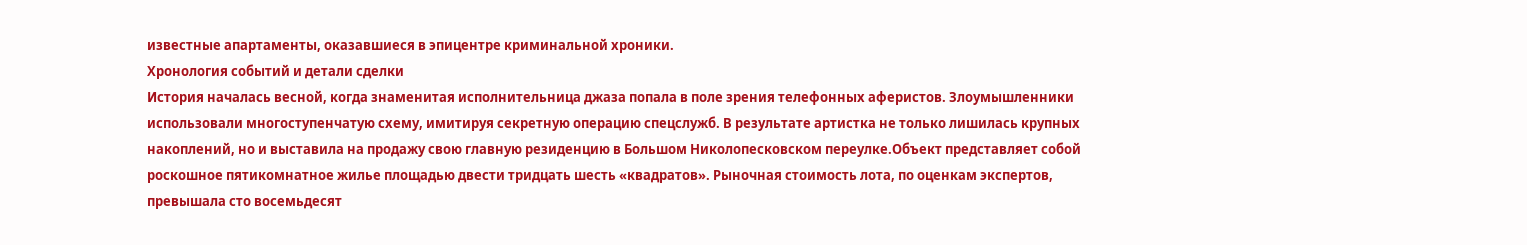известные апартаменты, оказавшиеся в эпицентре криминальной хроники.
Хронология событий и детали сделки
История началась весной, когда знаменитая исполнительница джаза попала в поле зрения телефонных аферистов. Злоумышленники использовали многоступенчатую схему, имитируя секретную операцию спецслужб. В результате артистка не только лишилась крупных накоплений, но и выставила на продажу свою главную резиденцию в Большом Николопесковском переулке.Объект представляет собой роскошное пятикомнатное жилье площадью двести тридцать шесть «квадратов». Рыночная стоимость лота, по оценкам экспертов, превышала сто восемьдесят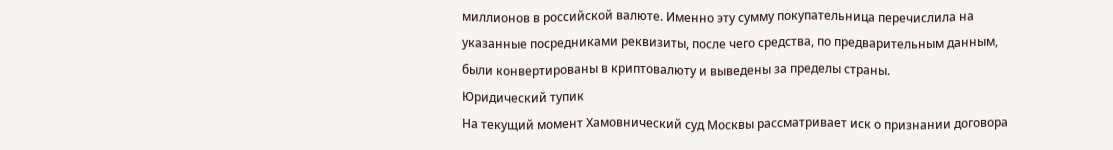миллионов в российской валюте. Именно эту сумму покупательница перечислила на указанные посредниками реквизиты, после чего средства, по предварительным данным, были конвертированы в криптовалюту и выведены за пределы страны.
Юридический тупик
На текущий момент Хамовнический суд Москвы рассматривает иск о признании договора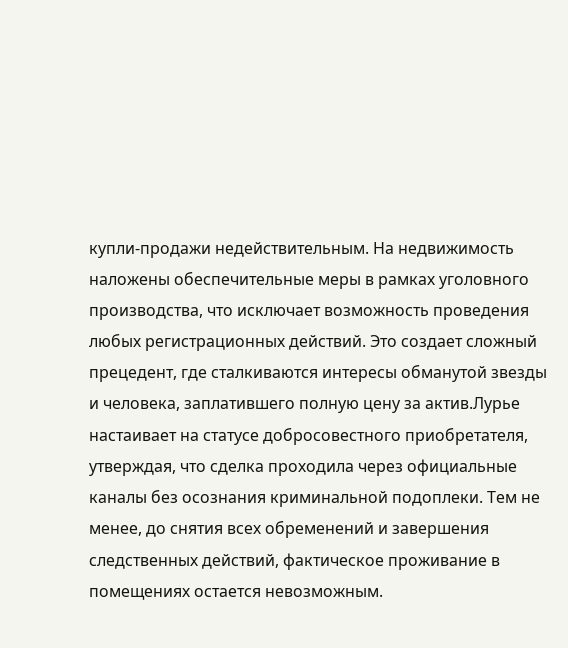купли-продажи недействительным. На недвижимость наложены обеспечительные меры в рамках уголовного производства, что исключает возможность проведения любых регистрационных действий. Это создает сложный прецедент, где сталкиваются интересы обманутой звезды и человека, заплатившего полную цену за актив.Лурье настаивает на статусе добросовестного приобретателя, утверждая, что сделка проходила через официальные каналы без осознания криминальной подоплеки. Тем не менее, до снятия всех обременений и завершения следственных действий, фактическое проживание в помещениях остается невозможным.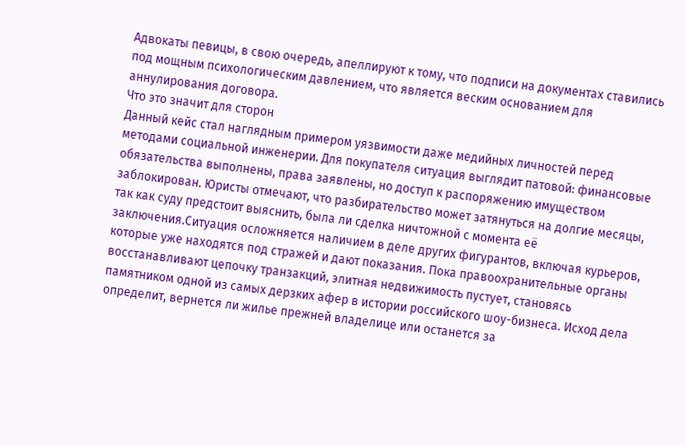Адвокаты певицы, в свою очередь, апеллируют к тому, что подписи на документах ставились под мощным психологическим давлением, что является веским основанием для аннулирования договора.
Что это значит для сторон
Данный кейс стал наглядным примером уязвимости даже медийных личностей перед методами социальной инженерии. Для покупателя ситуация выглядит патовой: финансовые обязательства выполнены, права заявлены, но доступ к распоряжению имуществом заблокирован. Юристы отмечают, что разбирательство может затянуться на долгие месяцы, так как суду предстоит выяснить, была ли сделка ничтожной с момента её заключения.Ситуация осложняется наличием в деле других фигурантов, включая курьеров, которые уже находятся под стражей и дают показания. Пока правоохранительные органы восстанавливают цепочку транзакций, элитная недвижимость пустует, становясь памятником одной из самых дерзких афер в истории российского шоу-бизнеса. Исход дела определит, вернется ли жилье прежней владелице или останется за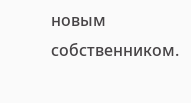новым собственником.